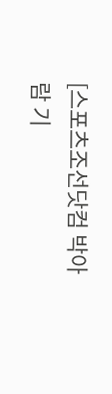[스포츠조선닷컴 박아람 기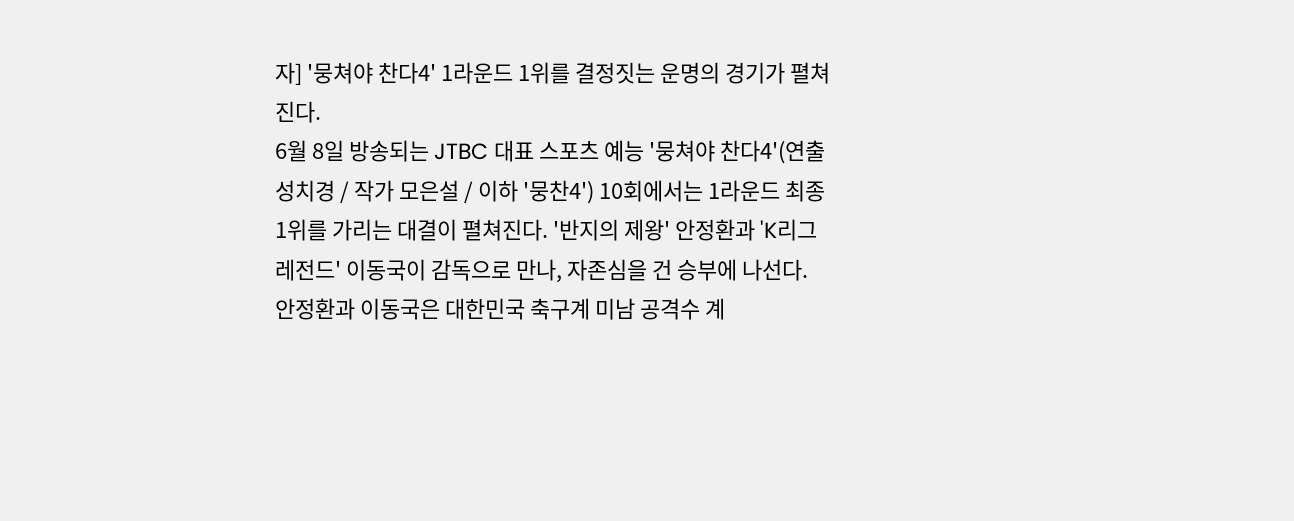자] '뭉쳐야 찬다4' 1라운드 1위를 결정짓는 운명의 경기가 펼쳐진다.
6월 8일 방송되는 JTBC 대표 스포츠 예능 '뭉쳐야 찬다4'(연출 성치경 / 작가 모은설 / 이하 '뭉찬4') 10회에서는 1라운드 최종 1위를 가리는 대결이 펼쳐진다. '반지의 제왕' 안정환과 'K리그 레전드' 이동국이 감독으로 만나, 자존심을 건 승부에 나선다.
안정환과 이동국은 대한민국 축구계 미남 공격수 계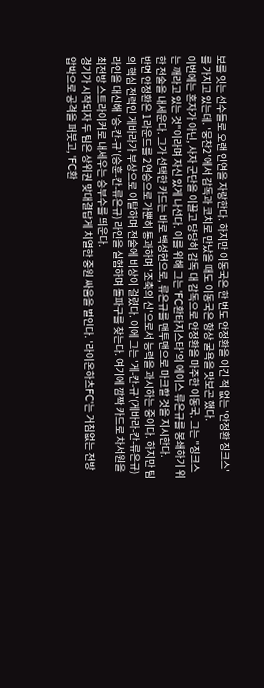보를 잇는 선수들로 오랜 인연을 자랑한다. 하지만 이동국은 한 번도 안정환을 이긴 적 없는 '안정환 징크스'를 가지고 있는데. '뭉찬2'에서 감독과 코치로 만났을 때도 이동국은 항상 굴욕을 맛보곤 했다.
이번에는 혼자가 아닌, 사자 군단을 이끌고 당당히 감독 대 감독으로 안정환을 마주한 이동국. 그는 "징크스는 깨라고 있는 것"이라며 자신 있게 나선다. 이를 위해 그는 'FC환타지스타'의 에이스 류은규를 봉쇄하기 위한 전술을 내세운다. 그가 선택한 카드는 바로 백성현으로, 류은규를 맨투맨으로 마크할 것을 지시한다.
반면 안정환은 1라운드를 2연승으로 가뿐히 통과하며 '조축의 신'으로서 능력을 과시하는 중이다. 하지만 팀의 핵심 전력인 게바라가 부상으로 이탈하며 전술에 비상이 걸렸다. 이에 그는 '게-칸-규'(게바라-칸-류은규) 라인을 대신해 '승-칸-규'(승훈-칸-류은규) 라인을 실험하며 돌파구를 찾는다. 여기에 깜짝 카드로 차서원을 최전방 스트라이커로 내세우는 승부수를 띄운다.
경기가 시작되자 두 팀은 상위권 맞대결답게 치열한 중원 싸움을 벌인다. '라이온하츠FC'는 거침없는 전방 압박으로 공격을 퍼붓고, 'FC환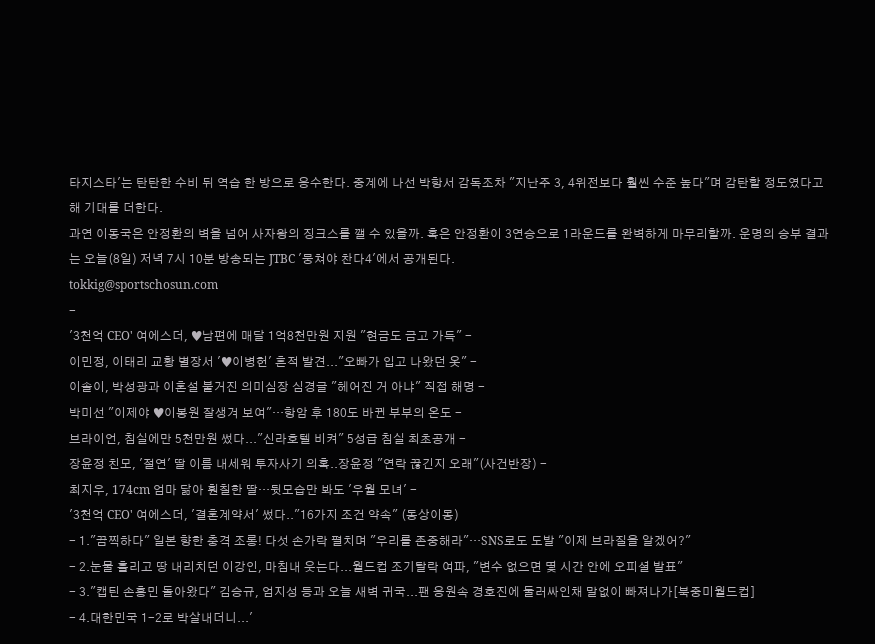타지스타'는 탄탄한 수비 뒤 역습 한 방으로 응수한다. 중계에 나선 박항서 감독조차 "지난주 3, 4위전보다 훨씬 수준 높다"며 감탄할 정도였다고 해 기대를 더한다.
과연 이동국은 안정환의 벽을 넘어 사자왕의 징크스를 깰 수 있을까. 혹은 안정환이 3연승으로 1라운드를 완벽하게 마무리할까. 운명의 승부 결과는 오늘(8일) 저녁 7시 10분 방송되는 JTBC '뭉쳐야 찬다4'에서 공개된다.
tokkig@sportschosun.com
-
'3천억 CEO' 여에스더, ♥남편에 매달 1억8천만원 지원 "현금도 금고 가득" -
이민정, 이태리 교황 별장서 '♥이병헌' 흔적 발견..."오빠가 입고 나왔던 옷" -
이솔이, 박성광과 이혼설 불거진 의미심장 심경글 "헤어진 거 아냐" 직접 해명 -
박미선 "이제야 ♥이봉원 잘생겨 보여"…항암 후 180도 바뀐 부부의 온도 -
브라이언, 침실에만 5천만원 썼다..."신라호텔 비켜" 5성급 침실 최초공개 -
장윤정 친모, '절연' 딸 이름 내세워 투자사기 의혹..장윤정 "연락 끊긴지 오래"(사건반장) -
최지우, 174cm 엄마 닮아 훤칠한 딸…뒷모습만 봐도 '우월 모녀' -
'3천억 CEO' 여에스더, '결혼계약서' 썼다.."16가지 조건 약속" (동상이몽)
- 1."끔찍하다" 일본 향한 충격 조롱! 다섯 손가락 펼치며 "우리를 존중해라"…SNS로도 도발 "이제 브라질을 알겠어?"
- 2.눈물 흘리고 땅 내리치던 이강인, 마침내 웃는다...월드컵 조기탈락 여파, "변수 없으면 몇 시간 안에 오피셜 발표"
- 3."캡틴 손흥민 돌아왔다" 김승규, 엄지성 등과 오늘 새벽 귀국...팬 응원속 경호진에 둘러싸인채 말없이 빠져나가[북중미월드컵]
- 4.대한민국 1-2로 박살내더니...'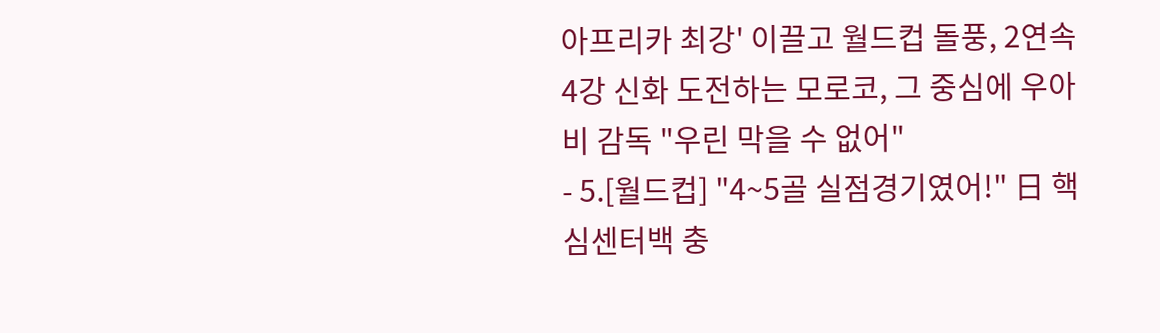아프리카 최강' 이끌고 월드컵 돌풍, 2연속 4강 신화 도전하는 모로코, 그 중심에 우아비 감독 "우린 막을 수 없어"
- 5.[월드컵] "4~5골 실점경기였어!" 日 핵심센터백 충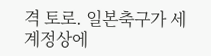격 토로. 일본축구가 세계정상에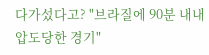다가섰다고? "브라질에 90분 내내 압도당한 경기"